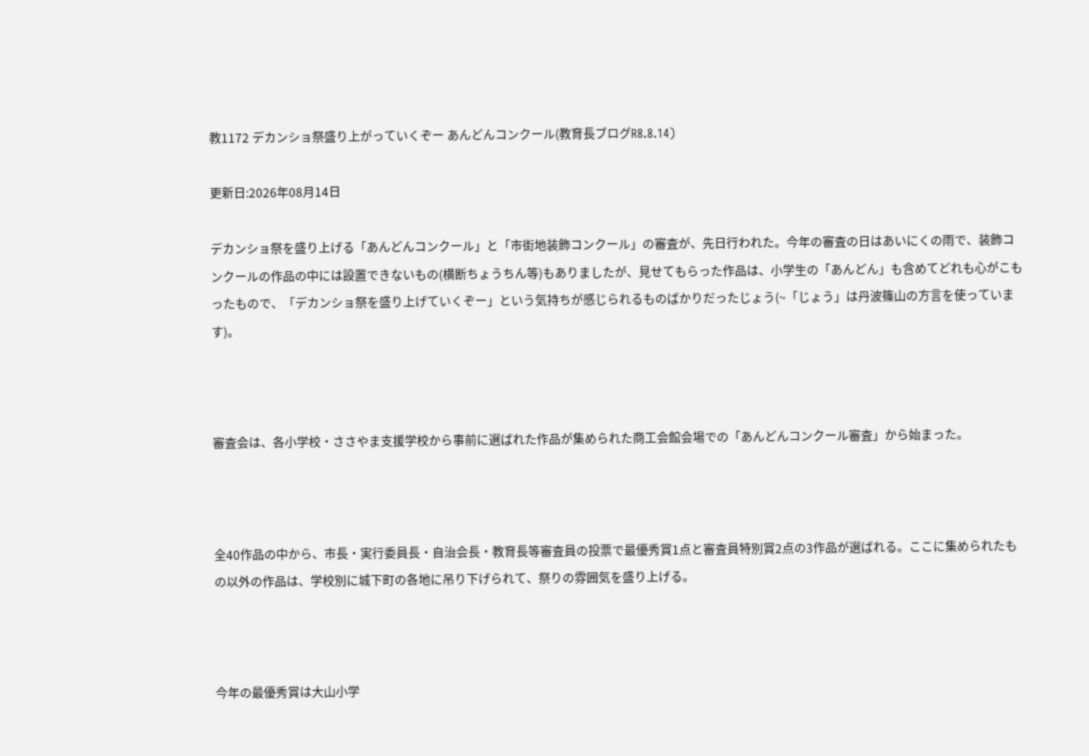教1172 デカンショ祭盛り上がっていくぞー あんどんコンクール(教育長ブログR8.8.14)

更新日:2026年08月14日

デカンショ祭を盛り上げる「あんどんコンクール」と「市街地装飾コンクール」の審査が、先日行われた。今年の審査の日はあいにくの雨で、装飾コンクールの作品の中には設置できないもの(横断ちょうちん等)もありましたが、見せてもらった作品は、小学生の「あんどん」も含めてどれも心がこもったもので、「デカンショ祭を盛り上げていくぞー」という気持ちが感じられるものばかりだったじょう(~「じょう」は丹波篠山の方言を使っています)。



審査会は、各小学校・ささやま支援学校から事前に選ばれた作品が集められた商工会館会場での「あんどんコンクール審査」から始まった。



全40作品の中から、市長・実行委員長・自治会長・教育長等審査員の投票で最優秀賞1点と審査員特別賞2点の3作品が選ばれる。ここに集められたもの以外の作品は、学校別に城下町の各地に吊り下げられて、祭りの雰囲気を盛り上げる。



今年の最優秀賞は大山小学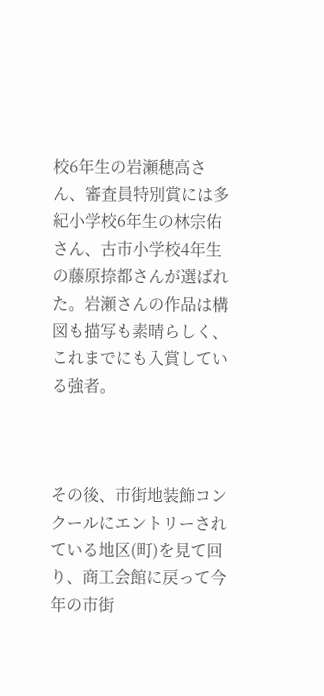校6年生の岩瀬穂高さん、審査員特別賞には多紀小学校6年生の林宗佑さん、古市小学校4年生の藤原捺都さんが選ばれた。岩瀬さんの作品は構図も描写も素晴らしく、これまでにも入賞している強者。



その後、市街地装飾コンクールにエントリーされている地区(町)を見て回り、商工会館に戻って今年の市街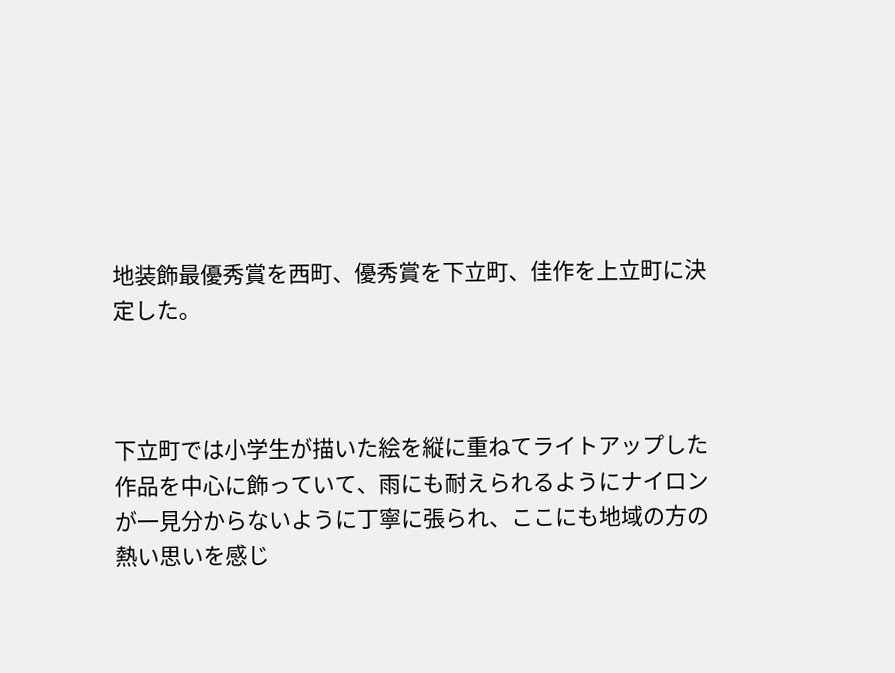地装飾最優秀賞を西町、優秀賞を下立町、佳作を上立町に決定した。



下立町では小学生が描いた絵を縦に重ねてライトアップした作品を中心に飾っていて、雨にも耐えられるようにナイロンが一見分からないように丁寧に張られ、ここにも地域の方の熱い思いを感じ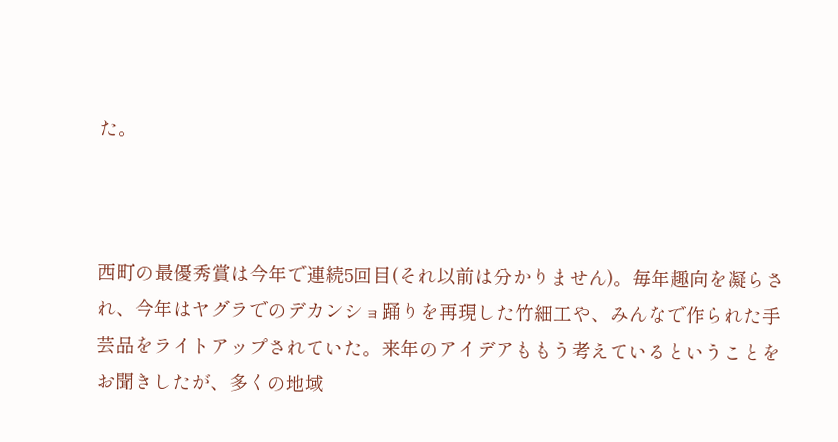た。



西町の最優秀賞は今年で連続5回目(それ以前は分かりません)。毎年趣向を凝らされ、今年はヤグラでのデカンショ踊りを再現した竹細工や、みんなで作られた手芸品をライトアップされていた。来年のアイデアももう考えているということをお聞きしたが、多くの地域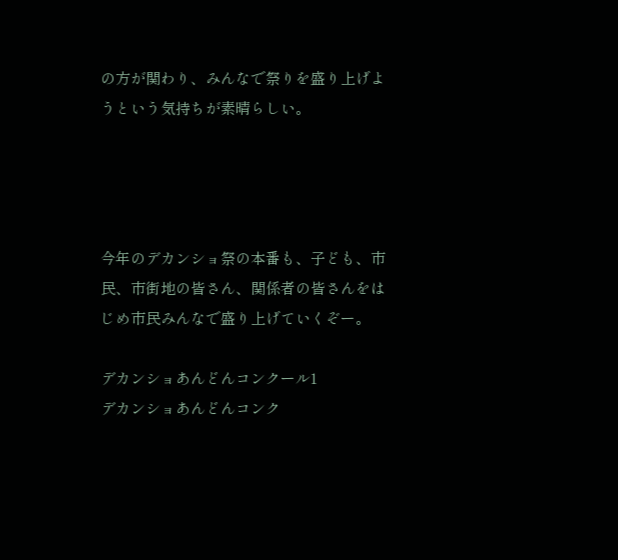の方が関わり、みんなで祭りを盛り上げようという気持ちが素晴らしい。




今年のデカンショ祭の本番も、子ども、市民、市街地の皆さん、関係者の皆さんをはじめ市民みんなで盛り上げていくぞー。

デカンショあんどんコンクール1
デカンショあんどんコンク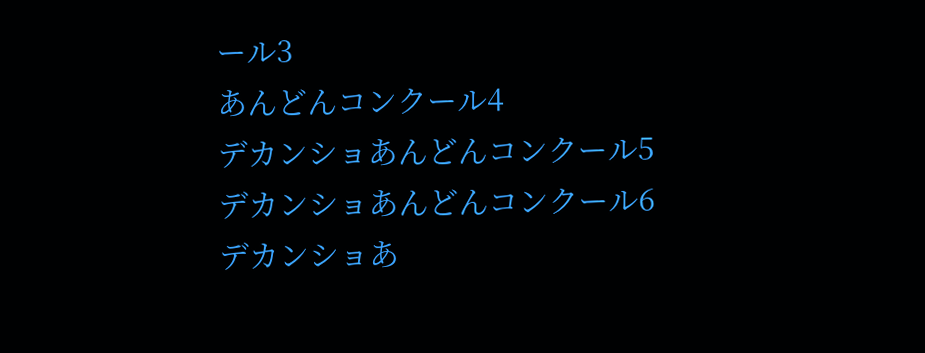ール3
あんどんコンクール4
デカンショあんどんコンクール5
デカンショあんどんコンクール6
デカンショあ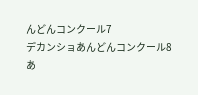んどんコンクール7
デカンショあんどんコンクール8
あ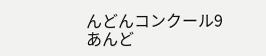んどんコンクール9
あんど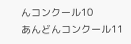んコンクール10
あんどんコンクール11